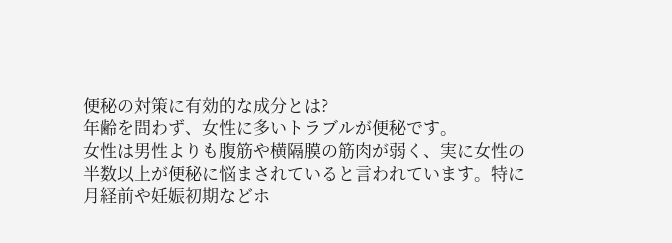便秘の対策に有効的な成分とは?
年齢を問わず、女性に多いトラブルが便秘です。
女性は男性よりも腹筋や横隔膜の筋肉が弱く、実に女性の半数以上が便秘に悩まされていると言われています。特に月経前や妊娠初期などホ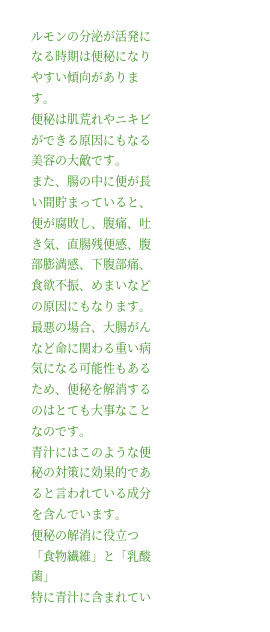ルモンの分泌が活発になる時期は便秘になりやすい傾向があります。
便秘は肌荒れやニキビができる原因にもなる美容の大敵です。
また、腸の中に便が長い間貯まっていると、便が腐敗し、腹痛、吐き気、直腸残便感、腹部膨満感、下腹部痛、食欲不振、めまいなどの原因にもなります。
最悪の場合、大腸がんなど命に関わる重い病気になる可能性もあるため、便秘を解消するのはとても大事なことなのです。
青汁にはこのような便秘の対策に効果的であると言われている成分を含んでいます。
便秘の解消に役立つ「食物繊維」と「乳酸菌」
特に青汁に含まれてい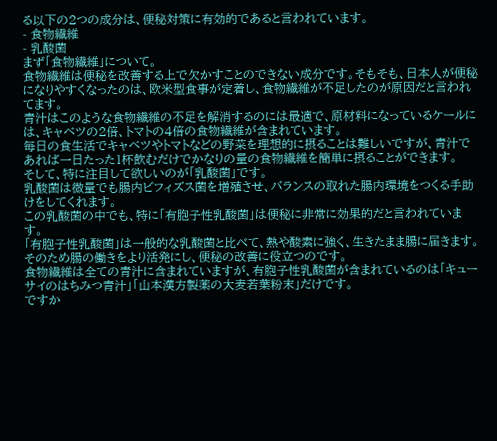る以下の2つの成分は、便秘対策に有効的であると言われています。
- 食物繊維
- 乳酸菌
まず「食物繊維」について。
食物繊維は便秘を改善する上で欠かすことのできない成分です。そもそも、日本人が便秘になりやすくなったのは、欧米型食事が定着し、食物繊維が不足したのが原因だと言われてます。
青汁はこのような食物繊維の不足を解消するのには最適で、原材料になっているケールには、キャベツの2倍、トマトの4倍の食物繊維が含まれています。
毎日の食生活でキャベツやトマトなどの野菜を理想的に摂ることは難しいですが、青汁であれば一日たった1杯飲むだけでかなりの量の食物繊維を簡単に摂ることができます。
そして、特に注目して欲しいのが「乳酸菌」です。
乳酸菌は微量でも腸内ビフィズス菌を増殖させ、バランスの取れた腸内環境をつくる手助けをしてくれます。
この乳酸菌の中でも、特に「有胞子性乳酸菌」は便秘に非常に効果的だと言われています。
「有胞子性乳酸菌」は一般的な乳酸菌と比べて、熱や酸素に強く、生きたまま腸に届きます。
そのため腸の働きをより活発にし、便秘の改善に役立つのです。
食物繊維は全ての青汁に含まれていますが、有胞子性乳酸菌が含まれているのは「キューサイのはちみつ青汁」「山本漢方製薬の大麦若葉粉末」だけです。
ですか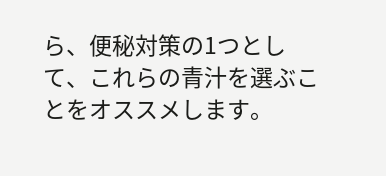ら、便秘対策の1つとして、これらの青汁を選ぶことをオススメします。